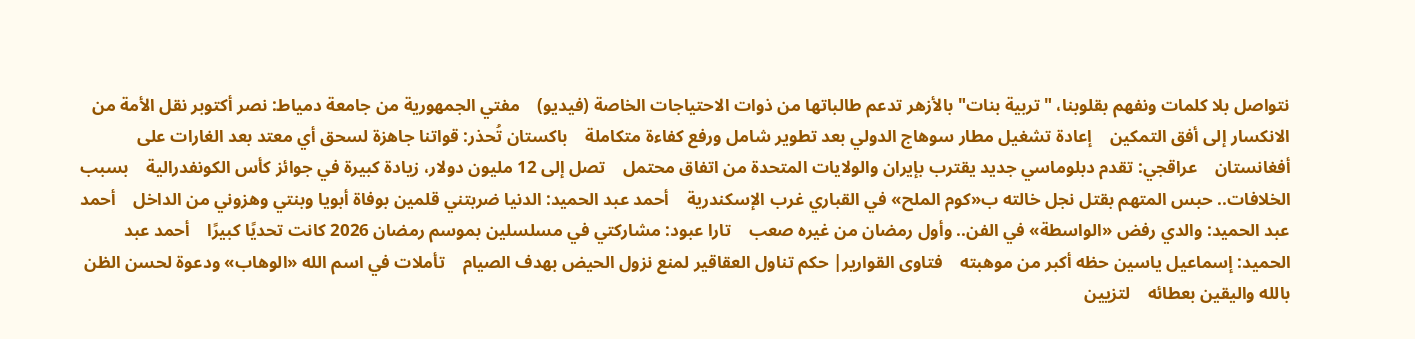نتواصل بلا كلمات ونفهم بقلوبنا، "تربية بنات" بالأزهر تدعم طالباتها من ذوات الاحتياجات الخاصة (فيديو)    مفتي الجمهورية من جامعة دمياط: نصر أكتوبر نقل الأمة من الانكسار إلى أفق التمكين    إعادة تشغيل مطار سوهاج الدولي بعد تطوير شامل ورفع كفاءة متكاملة    باكستان تُحذر: قواتنا جاهزة لسحق أي معتد بعد الغارات على أفغانستان    عراقجي: تقدم دبلوماسي جديد يقترب بإيران والولايات المتحدة من اتفاق محتمل    تصل إلى 12 مليون دولار، زيادة كبيرة في جوائز كأس الكونفدرالية    بسبب الخلافات.. حبس المتهم بقتل نجل خالته ب«كوم الملح» في القباري غرب الإسكندرية    أحمد عبد الحميد: الدنيا ضربتني قلمين بوفاة أبويا وبنتي وهزوني من الداخل    أحمد عبد الحميد: والدي رفض «الواسطة» في الفن.. وأول رمضان من غيره صعب    تارا عبود: مشاركتي في مسلسلين بموسم رمضان 2026 كانت تحديًا كبيرًا    أحمد عبد الحميد: إسماعيل ياسين حظه أكبر من موهبته    فتاوى القوارير| حكم تناول العقاقير لمنع نزول الحيض بهدف الصيام    تأملات في اسم الله «الوهاب» ودعوة لحسن الظن بالله واليقين بعطائه    لتزيين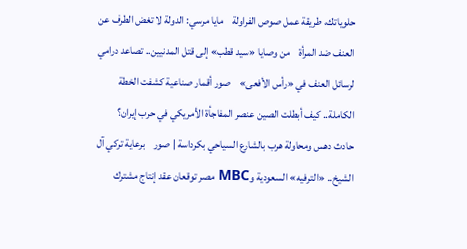حلوياتك، طريقة عمل صوص الفراولة    مايا مرسي: الدولة لا تغض الطرف عن العنف ضد المرأة    من وصايا «سيد قطب» إلى قتل المدنيين.. تصاعد درامي لرسائل العنف في «رأس الأفعى»    صور أقمار صناعية كشفت الخطة الكاملة.. كيف أبطلت الصين عنصر المفاجأة الأمريكي في حرب إيران؟    حادث دهس ومحاولة هرب بالشارع السياحي بكرداسة | صور    برعاية تركي آل الشيخ.. «الترفيه» السعودية وMBC مصر توقعان عقد إنتاج مشترك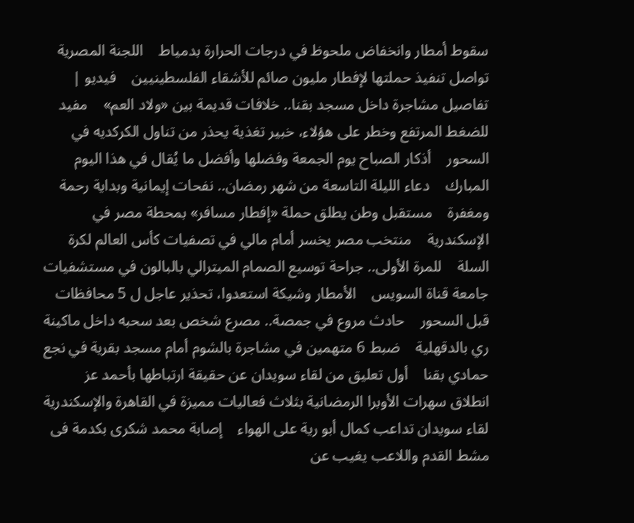سقوط أمطار وانخفاض ملحوظ في درجات الحرارة بدمياط    اللجنة المصرية تواصل تنفيذ حملتها لإفطار مليون صائم للأشقاء الفلسطينيين    فيديو | تفاصيل مشاجرة داخل مسجد بقنا.. خلافات قديمة بين «ولاد العم»    مفيد للضغط المرتفع وخطر على هؤلاء، خبير تغذية يحذر من تناول الكركديه في السحور    أذكار الصباح يوم الجمعة وفضلها وأفضل ما يُقال في هذا اليوم المبارك    دعاء الليلة التاسعة من شهر رمضان.. نفحات إيمانية وبداية رحمة ومغفرة    مستقبل وطن يطلق حملة «إفطار مسافر» بمحطة مصر في الإسكندرية    منتخب مصر يخسر أمام مالي في تصفيات كأس العالم لكرة السلة    للمرة الأولى.. جراحة توسيع الصمام الميترالي بالبالون في مستشفيات جامعة قناة السويس    الأمطار وشيكة استعدوا، تحذير عاجل ل 5 محافظات قبل السحور    حادث مروع في جمصة.. مصرع شخص بعد سحبه داخل ماكينة ري بالدقهلية    ضبط 6 متهمين في مشاجرة بالشوم أمام مسجد بقرية في نجع حمادي بقنا    أول تعليق من لقاء سويدان عن حقيقة ارتباطها بأحمد عز    انطلاق سهرات الأوبرا الرمضانية بثلاث فعاليات مميزة في القاهرة والإسكندرية    لقاء سويدان تداعب كمال أبو رية على الهواء    إصابة محمد شكرى بكدمة فى مشط القدم واللاعب يغيب عن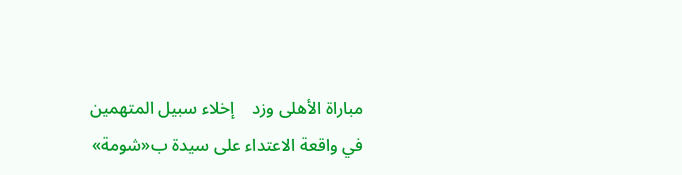مباراة الأهلى وزد    إخلاء سبيل المتهمين في واقعة الاعتداء على سيدة ب«شومة»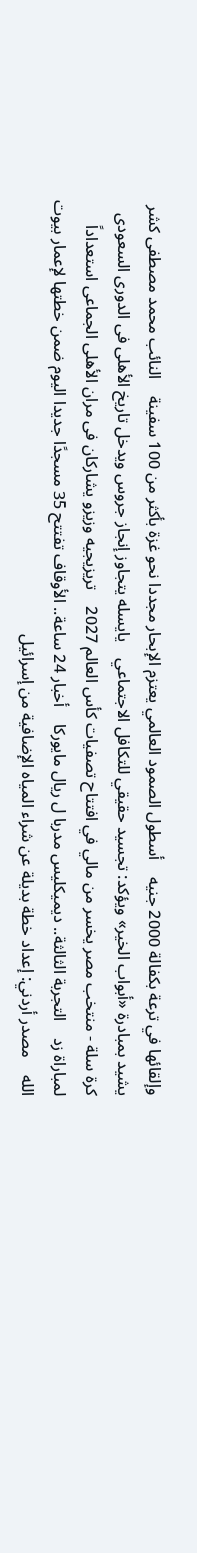وإلقائها في ترعة بكفالة 2000 جنيه    أسطول الصمود العالمي يعتزم الإبحار مجددا نحو غزة بأكثر من 100 سفينة    النائب محمد مصطفى كشر يشيد بمبادرة «أبواب الخير» ويؤكد: تجسيد حقيقي للتكافل الاجتماعي    يايسله يتجاوز إنجاز جروس ويدخل تاريخ الأهلى فى الدورى السعودى    كرة سلة - منتخب مصر يخسر من مالي في افتتاح تصفيات كأس العالم 2027    تريزيجيه وزيزو يشاركان فى مران الأهلى الجماعى استعداداً لمباراة زد    التجربة الثالثة.. ديميكليس مدربا ل ريال مايوركا    أخبار 24 ساعة.. الأوقاف تفتتح 35 مسجدًا جديدا اليوم ضمن خطتها لإعمار بيوت الله    مصدر أردني: إعداد خطة بديلة عن شراء المياه الإضافية من إسرائيل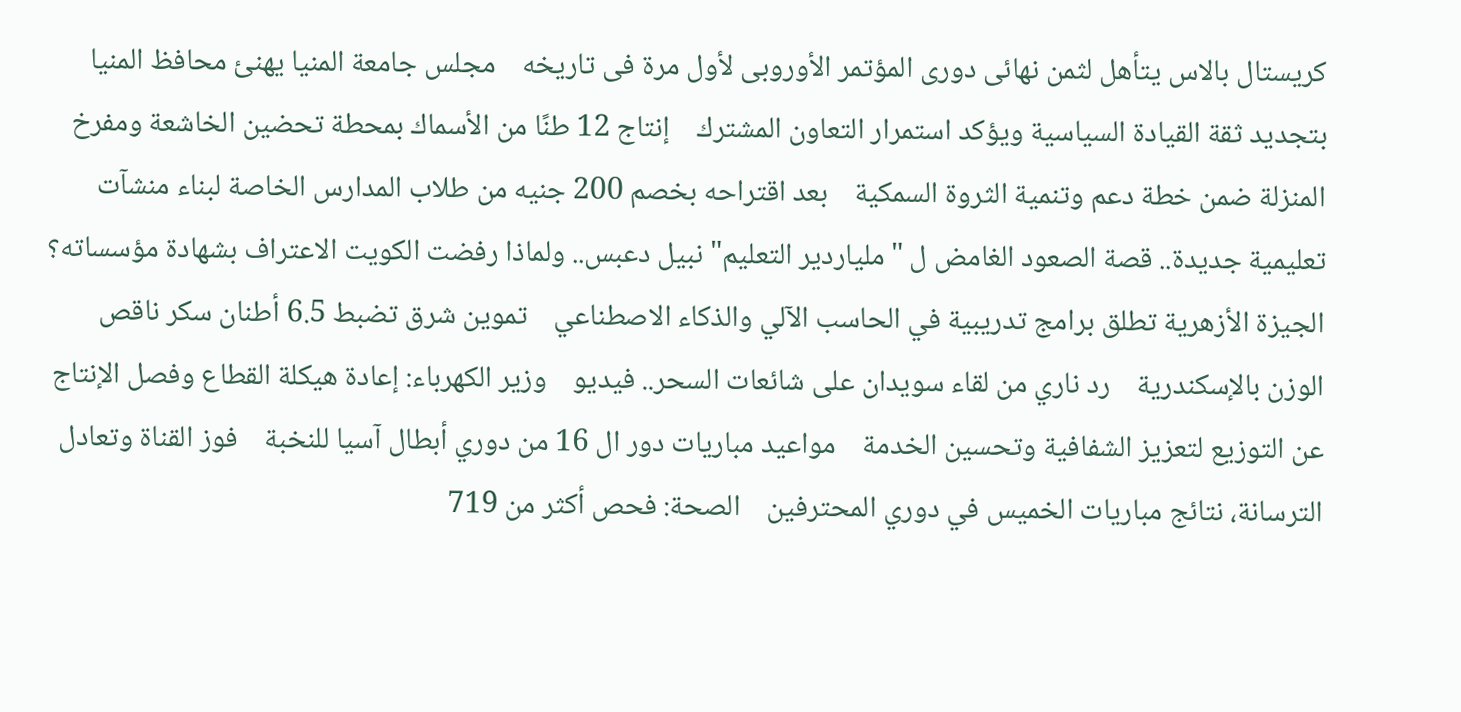كريستال بالاس يتأهل لثمن نهائى دورى المؤتمر الأوروبى لأول مرة فى تاريخه    مجلس جامعة المنيا يهنئ محافظ المنيا بتجديد ثقة القيادة السياسية ويؤكد استمرار التعاون المشترك    إنتاج 12 طنًا من الأسماك بمحطة تحضين الخاشعة ومفرخ المنزلة ضمن خطة دعم وتنمية الثروة السمكية    بعد اقتراحه بخصم 200 جنيه من طلاب المدارس الخاصة لبناء منشآت تعليمية جديدة.. قصة الصعود الغامض ل "ملياردير التعليم" نبيل دعبس.. ولماذا رفضت الكويت الاعتراف بشهادة مؤسساته؟    الجيزة الأزهرية تطلق برامج تدريبية في الحاسب الآلي والذكاء الاصطناعي    تموين شرق تضبط 6.5 أطنان سكر ناقص الوزن بالإسكندرية    رد ناري من لقاء سويدان على شائعات السحر.. فيديو    وزير الكهرباء: إعادة هيكلة القطاع وفصل الإنتاج عن التوزيع لتعزيز الشفافية وتحسين الخدمة    مواعيد مباريات دور ال 16 من دوري أبطال آسيا للنخبة    فوز القناة وتعادل الترسانة، نتائج مباريات الخميس في دوري المحترفين    الصحة: فحص أكثر من 719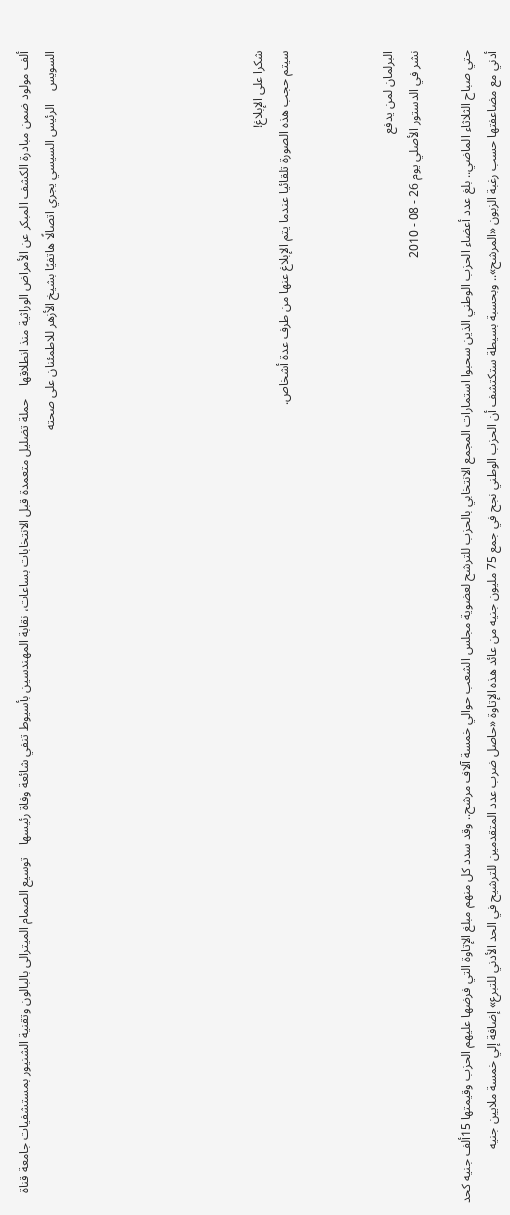ألف مولود ضمن مبادرة الكشف المبكر عن الأمراض الوراثية منذ انطلاقها    حملة تضليل متعمدة قبل الانتخابات بساعات، نقابة المهندسين بأسيوط تنفي شائعة وفاة رئيسها    توسيع الصمام الميترالى بالبالون وتقنية الشنيور بمستشفيات جامعة قناة السويس    الرئيس السيسي يجري اتصالًا هاتفيًا بشيخ الأزهر للاطمئنان على صحته







شكرا على الإبلاغ!
سيتم حجب هذه الصورة تلقائيا عندما يتم الإبلاغ عنها من طرف عدة أشخاص.



البرلمان لمن يدفع
نشر في الدستور الأصلي يوم 26 - 08 - 2010

حتي صباح الثلاثاء الماضي.. بلغ عدد أعضاء الحزب الوطني الذين سحبوا استمارات المجمع الانتخابي بالحزب للترشح لعضوية مجلس الشعب حوالي خمسة آلاف مرشح.. وقد سدد كل منهم مبلغ الإتاوة التي فرضها عليهم الحزب وقيمتها 15ألف جنيه كحد أدني مع مضاعفتها حسب رغبة الزبون «المرشح».. وبحسبة بسيطة ستكتشف أن الحزب الوطني نجح في جمع 75 مليون جنيه من عائد هذه الإتاوة «حاصل ضرب عدد المتقدمين للترشيح في الحد الأدني للتبرع» إضافة إلي خمسة ملايين جنيه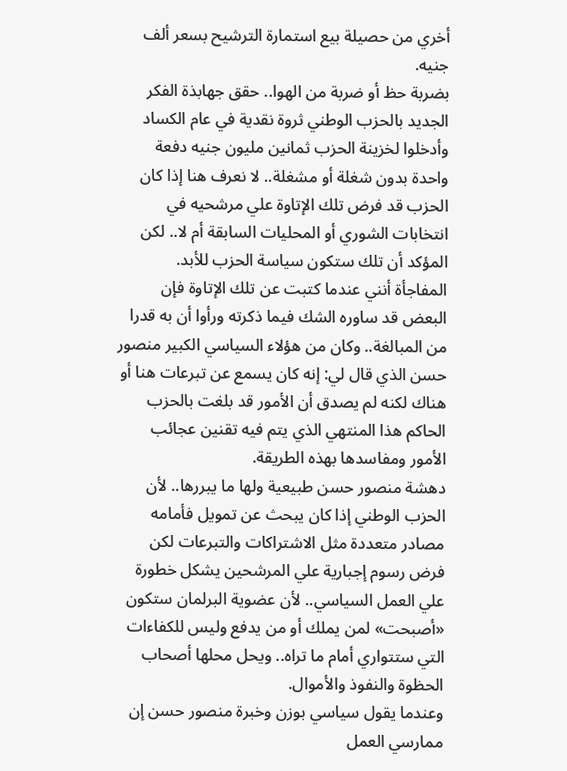أخري من حصيلة بيع استمارة الترشيح بسعر ألف جنيه.
بضربة حظ أو ضربة من الهوا.. حقق جهابذة الفكر الجديد بالحزب الوطني ثروة نقدية في عام الكساد وأدخلوا لخزينة الحزب ثمانين مليون جنيه دفعة واحدة بدون شغلة أو مشغلة.. لا نعرف هنا إذا كان الحزب قد فرض تلك الإتاوة علي مرشحيه في انتخابات الشوري أو المحليات السابقة أم لا.. لكن المؤكد أن تلك ستكون سياسة الحزب للأبد.
المفاجأة أنني عندما كتبت عن تلك الإتاوة فإن البعض قد ساوره الشك فيما ذكرته ورأوا أن به قدرا من المبالغة.. وكان من هؤلاء السياسي الكبير منصور حسن الذي قال لي: إنه كان يسمع عن تبرعات هنا أو هناك لكنه لم يصدق أن الأمور قد بلغت بالحزب الحاكم هذا المنتهي الذي يتم فيه تقنين عجائب الأمور ومفاسدها بهذه الطريقة.
دهشة منصور حسن طبيعية ولها ما يبررها.. لأن الحزب الوطني إذا كان يبحث عن تمويل فأمامه مصادر متعددة مثل الاشتراكات والتبرعات لكن فرض رسوم إجبارية علي المرشحين يشكل خطورة علي العمل السياسي.. لأن عضوية البرلمان ستكون «أصبحت» لمن يملك أو من يدفع وليس للكفاءات التي ستتواري أمام ما تراه.. ويحل محلها أصحاب الحظوة والنفوذ والأموال.
وعندما يقول سياسي بوزن وخبرة منصور حسن إن ممارسي العمل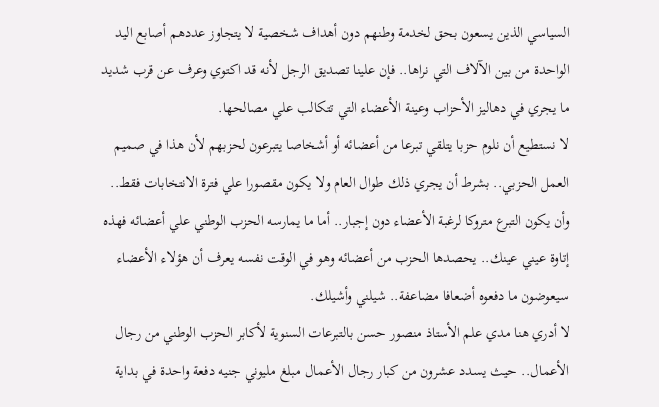السياسي الذين يسعون بحق لخدمة وطنهم دون أهداف شخصية لا يتجاوز عددهم أصابع اليد الواحدة من بين الآلاف التي نراها.. فإن علينا تصديق الرجل لأنه قد اكتوي وعرف عن قرب شديد ما يجري في دهاليز الأحزاب وعينة الأعضاء التي تتكالب علي مصالحها.
لا نستطيع أن نلوم حزبا يتلقي تبرعا من أعضائه أو أشخاصا يتبرعون لحزبهم لأن هذا في صميم العمل الحزبي.. بشرط أن يجري ذلك طوال العام ولا يكون مقصورا علي فترة الانتخابات فقط.. وأن يكون التبرع متروكا لرغبة الأعضاء دون إجبار.. أما ما يمارسه الحزب الوطني علي أعضائه فهذه إتاوة عيني عينك.. يحصدها الحزب من أعضائه وهو في الوقت نفسه يعرف أن هؤلاء الأعضاء سيعوضون ما دفعوه أضعافا مضاعفة.. شيلني وأشيلك.
لا أدري هنا مدي علم الأستاذ منصور حسن بالتبرعات السنوية لأكابر الحزب الوطني من رجال الأعمال.. حيث يسدد عشرون من كبار رجال الأعمال مبلغ مليوني جنيه دفعة واحدة في بداية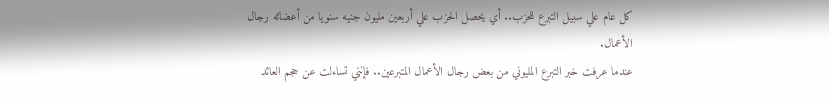كل عام علي سبيل التبرع للحزب.. أي يحصل الحزب علي أربعين مليون جنيه سنويا من أعضائه رجال الأعمال.
عندما عرفت خبر التبرع المليوني من بعض رجال الأعمال المتبرعين.. فإنني تساءلت عن حجم العائد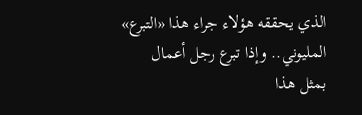الذي يحققه هؤلاء جراء هذا «التبرع» المليوني.. وإذا تبرع رجل أعمال بمثل هذا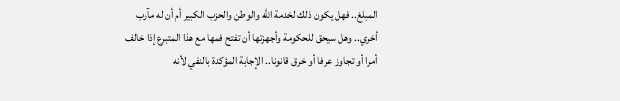المبلغ.. فهل يكون ذلك لخدمة الله والوطن والحزب الكبير أم أن له مآرب أخري.. وهل سيحق للحكومة وأجهزتها أن تفتح فمها مع هذا المتبرع إذا خالف أمرا أو تجاوز عرفا أو خرق قانونا.. الإجابة المؤكدة بالنفي لأنه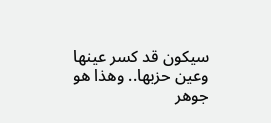سيكون قد كسر عينها وعين حزبها.. وهذا هو جوهر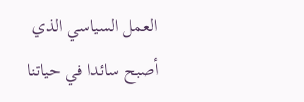العمل السياسي الذي أصبح سائدا في حياتنا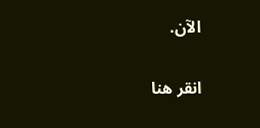الآن.


انقر هنا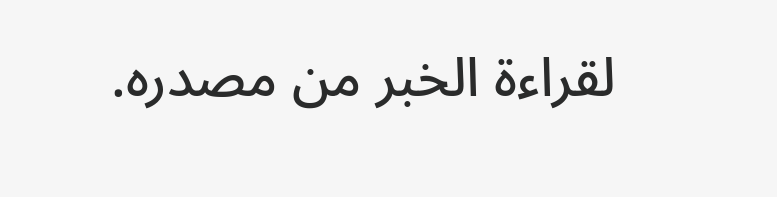لقراءة الخبر من مصدره.